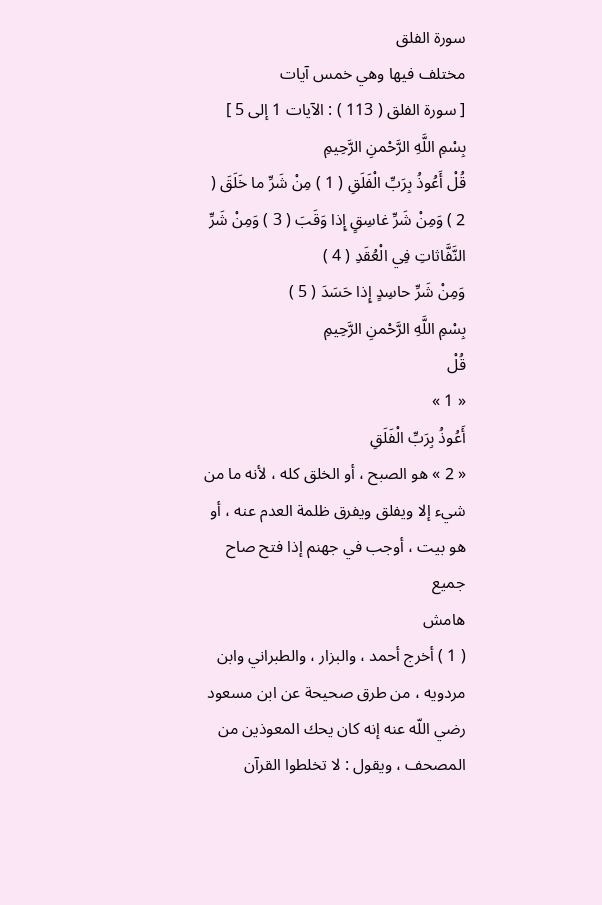سورة الفلق
مختلف فيها وهي خمس آيات
[ سورة الفلق ( 113 ) : الآيات 1 إلى 5 ]
بِسْمِ اللَّهِ الرَّحْمنِ الرَّحِيمِ
قُلْ أَعُوذُ بِرَبِّ الْفَلَقِ ( 1 ) مِنْ شَرِّ ما خَلَقَ ( 2 ) وَمِنْ شَرِّ غاسِقٍ إِذا وَقَبَ ( 3 ) وَمِنْ شَرِّ النَّفَّاثاتِ فِي الْعُقَدِ ( 4 )
وَمِنْ شَرِّ حاسِدٍ إِذا حَسَدَ ( 5 )
بِسْمِ اللَّهِ الرَّحْمنِ الرَّحِيمِ
قُلْ
« 1 »
أَعُوذُ بِرَبِّ الْفَلَقِ
« 2 » هو الصبح ، أو الخلق كله ، لأنه ما من شيء إلا ويفلق ويفرق ظلمة العدم عنه ، أو هو بيت ، أوجب في جهنم إذا فتح صاح جميع
هامش
( 1 ) أخرج أحمد ، والبزار ، والطبراني وابن مردويه ، من طرق صحيحة عن ابن مسعود رضي اللّه عنه إنه كان يحك المعوذين من المصحف ، ويقول : لا تخلطوا القرآن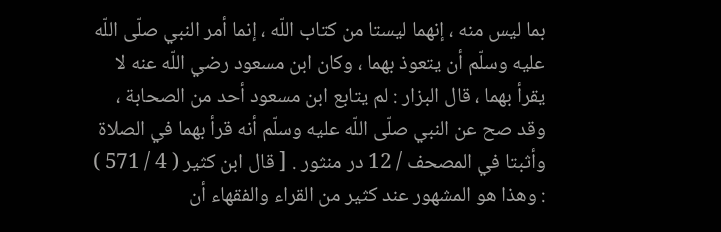بما ليس منه ، إنهما ليستا من كتاب اللّه ، إنما أمر النبي صلّى اللّه عليه وسلّم أن يتعوذ بهما ، وكان ابن مسعود رضي اللّه عنه لا يقرأ بهما ، قال البزار : لم يتابع ابن مسعود أحد من الصحابة ، وقد صح عن النبي صلّى اللّه عليه وسلّم أنه قرأ بهما في الصلاة وأثبتا في المصحف / 12 در منثور . [ قال ابن كثير ( 4 / 571 ) : وهذا هو المشهور عند كثير من القراء والفقهاء أن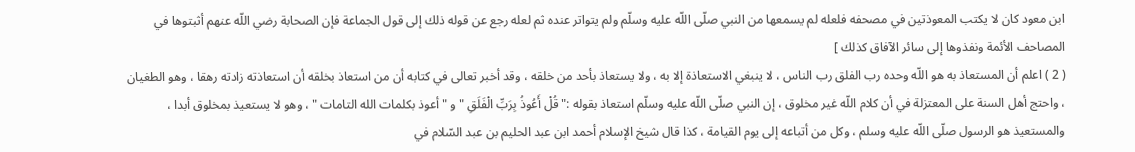ابن معود كان لا يكتب المعوذتين في مصحفه فلعله لم يسمعها من النبي صلّى اللّه عليه وسلّم ولم يتواتر عنده ثم لعله رجع عن قوله ذلك إلى قول الجماعة فإن الصحابة رضي اللّه عنهم أثبتوها في المصاحف الأئمة ونفذوها إلى سائر الآفاق كذلك ]
( 2 ) اعلم أن المستعاذ به هو اللّه وحده رب الفلق رب الناس ، لا ينبغي الاستعاذة إلا به ، ولا يستعاذ بأحد من خلقه ، وقد أخبر تعالى في كتابه أن من استعاذ بخلقه أن استعاذته زادته رهقا ، وهو الطغيان ، واحتج أهل السنة على المعتزلة في أن كلام اللّه غير مخلوق ، إن النبي صلّى اللّه عليه وسلّم استعاذ بقوله :" قُلْ أَعُوذُ بِرَبِّ الْفَلَقِ "و " أعوذ بكلمات الله التامات " ، وهو لا يستعيذ بمخلوق أبدا ، والمستعيذ هو الرسول صلّى اللّه عليه وسلم ، وكل من أتباعه إلى يوم القيامة ، كذا قال شيخ الإسلام أحمد ابن عبد الحليم بن عبد السّلام في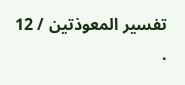تفسير المعوذتين / 12 .